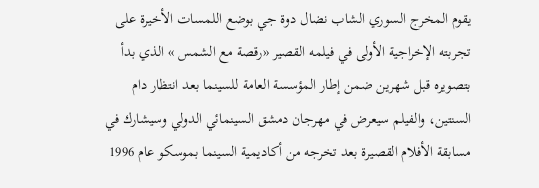يقوم المخرج السوري الشاب نضال دوة جي بوضع اللمسات الأخيرة على تجربته الإخراجية الأولى في فيلمه القصير «رقصة مع الشمس » الذي بدأ بتصويره قبل شهرين ضمن إطار المؤسسة العامة للسينما بعد انتظار دام السنتين، والفيلم سيعرض في مهرجان دمشق السينمائي الدولي وسيشارك في مسابقة الأفلام القصيرة بعد تخرجه من أكاديمية السينما بموسكو عام 1996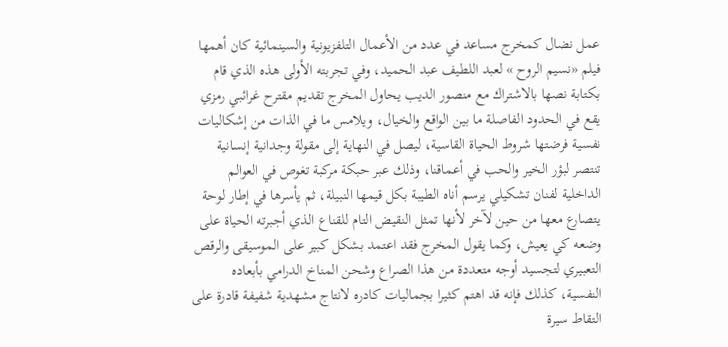عمل نضال كمخرج مساعد في عدد من الأعمال التلفزيونية والسينمائية كان أهمها فيلم «نسيم الروح » لعبد اللطيف عبد الحميد، وفي تجربته الأولى هذه الذي قام بكتابة نصها بالاشتراك مع منصور الديب يحاول المخرج تقديم مقترح غرائبي رمزي يقع في الحدود الفاصلة ما بين الواقع والخيال، ويلامس ما في الذات من إشكاليات نفسية فرضتها شروط الحياة القاسية، ليصل في النهاية إلى مقولة وجدانية إنسانية تنتصر لبؤر الخير والحب في أعماقنا، وذلك عبر حبكة مركبة تغوص في العوالم الداخلية لفنان تشكيلي يرسم أناه الطيبة بكل قيمها النبيلة، ثم يأسرها في إطار لوحة يتصارع معها من حين لآخر لأنها تمثل النقيض التام للقناع الذي أجبرته الحياة على وضعه كي يعيش، وكما يقول المخرج فقد اعتمد بشكل كبير على الموسيقى والرقص التعبيري لتجسيد أوجه متعددة من هذا الصراع وشحن المناخ الدرامي بأبعاده النفسية، كذلك فإنه قد اهتم كثيرا بجماليات كادره لانتاج مشهدية شفيفة قادرة على التقاط سيرة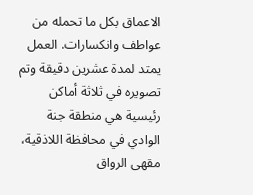الاعماق بكل ما تحمله من عواطف وانكسارات. العمل يمتد لمدة عشرين دقيقة وتم تصويره في ثلاثة أماكن رئيسية هي منطقة جنة الوادي في محافظة اللاذقية، مقهى الرواق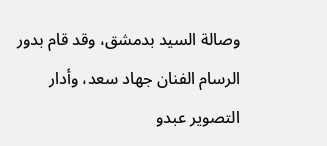وصالة السيد بدمشق، وقد قام بدور الرسام الفنان جهاد سعد، وأدار التصوير عبدو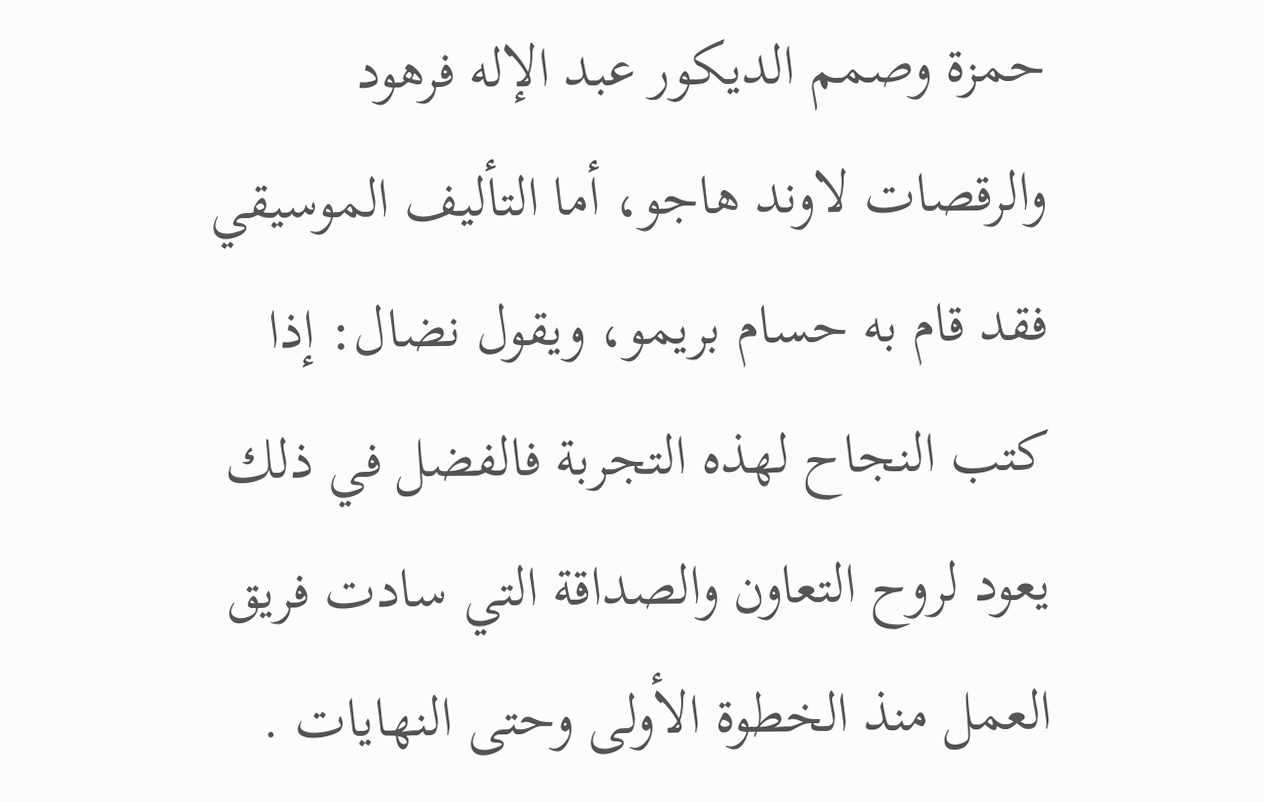حمزة وصمم الديكور عبد الإله فرهود والرقصات لاوند هاجو، أما التأليف الموسيقي فقد قام به حسام بريمو، ويقول نضال: إذا كتب النجاح لهذه التجربة فالفضل في ذلك يعود لروح التعاون والصداقة التي سادت فريق العمل منذ الخطوة الأولى وحتى النهايات .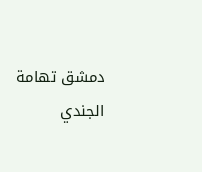دمشق تهامة الجندي